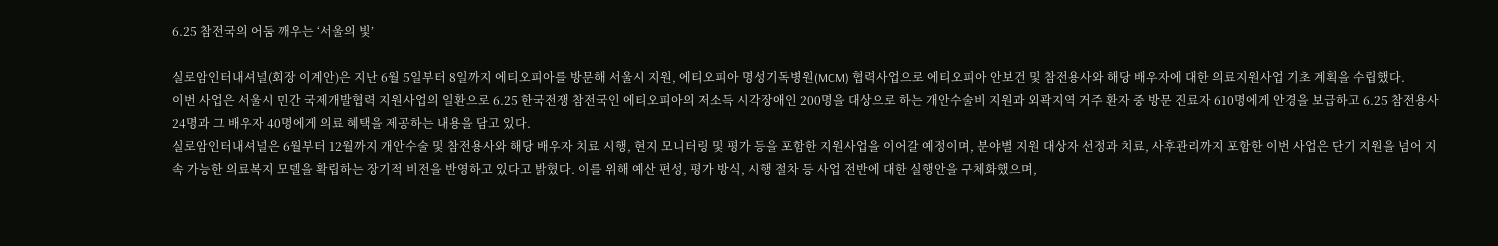6.25 참전국의 어둠 깨우는 ‘서울의 빛’

실로암인터내셔널(회장 이계안)은 지난 6월 5일부터 8일까지 에티오피아를 방문해 서울시 지원, 에티오피아 명성기독병원(MCM) 협력사업으로 에티오피아 안보건 및 참전용사와 해당 배우자에 대한 의료지원사업 기초 계획을 수립했다.
이번 사업은 서울시 민간 국제개발협력 지원사업의 일환으로 6.25 한국전쟁 참전국인 에티오피아의 저소득 시각장애인 200명을 대상으로 하는 개안수술비 지원과 외곽지역 거주 환자 중 방문 진료자 610명에게 안경을 보급하고 6.25 참전용사 24명과 그 배우자 40명에게 의료 혜택을 제공하는 내용을 담고 있다.
실로암인터내셔널은 6월부터 12월까지 개안수술 및 참전용사와 해당 배우자 치료 시행, 현지 모니터링 및 평가 등을 포함한 지원사업을 이어갈 예정이며, 분야별 지원 대상자 선정과 치료, 사후관리까지 포함한 이번 사업은 단기 지원을 넘어 지속 가능한 의료복지 모델을 확립하는 장기적 비전을 반영하고 있다고 밝혔다. 이를 위해 예산 편성, 평가 방식, 시행 절차 등 사업 전반에 대한 실행안을 구체화했으며,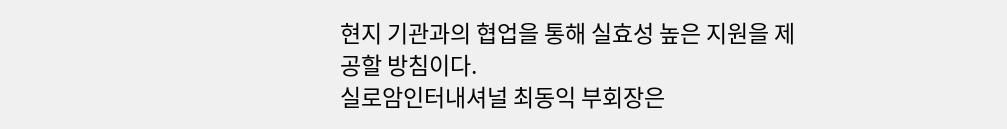현지 기관과의 협업을 통해 실효성 높은 지원을 제공할 방침이다.
실로암인터내셔널 최동익 부회장은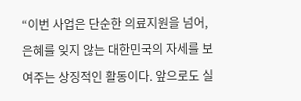“이번 사업은 단순한 의료지원을 넘어, 은혜를 잊지 않는 대한민국의 자세를 보여주는 상징적인 활동이다. 앞으로도 실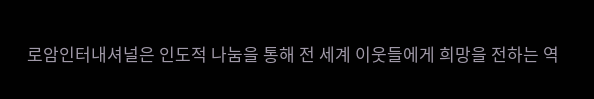로암인터내셔널은 인도적 나눔을 통해 전 세계 이웃들에게 희망을 전하는 역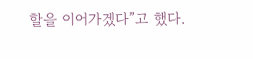할을 이어가겠다”고 했다.